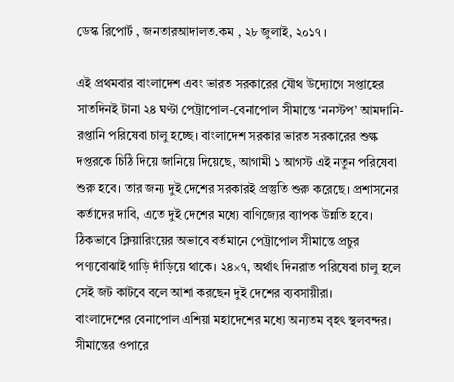ডেস্ক রিপোর্ট , জনতারআদালত.কম , ২৮ জুলাই, ২০১৭ ।

এই প্রথমবার বাংলাদেশ এবং ভারত সরকারের যৌথ উদ্যোগে সপ্তাহের সাতদিনই টানা ২৪ ঘণ্টা পেট্রাপোল-বেনাপোল সীমান্তে ‘ননস্টপ’ আমদানি-রপ্তানি পরিষেবা চালু হচ্ছে। বাংলাদেশ সরকার ভারত সরকারের শুল্ক দপ্তরকে চিঠি দিয়ে জানিয়ে দিয়েছে, আগামী ১ আগস্ট এই নতুন পরিষেবা শুরু হবে। তার জন্য দুই দেশের সরকারই প্রস্তুতি শুরু করেছে। প্রশাসনের কর্তাদের দাবি, এতে দুই দেশের মধ্যে বাণিজ্যের ব্যাপক উন্নতি হবে। ঠিকভাবে ক্লিয়ারিংয়ের অভাবে বর্তমানে পেট্রাপোল সীমান্তে প্রচুর পণ্যবোঝাই গাড়ি দাঁড়িয়ে থাকে। ২৪×৭, অর্থাৎ দিনরাত পরিষেবা চালু হলে সেই জট কাটবে বলে আশা করছেন দুই দেশের ব্যবসায়ীরা।
বাংলাদেশের বেনাপোল এশিয়া মহাদেশের মধ্যে অন্যতম বৃহৎ স্থলবন্দর। সীমান্তের ওপারে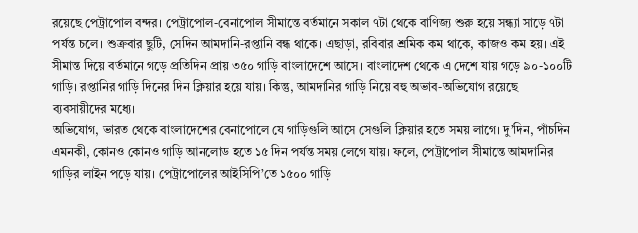রয়েছে পেট্রাপোল বন্দর। পেট্রাপোল-বেনাপোল সীমান্তে বর্তমানে সকাল ৭টা থেকে বাণিজ্য শুরু হয়ে সন্ধ্যা সাড়ে ৭টা পর্যন্ত চলে। শুক্রবার ছুটি, সেদিন আমদানি-রপ্তানি বন্ধ থাকে। এছাড়া, রবিবার শ্রমিক কম থাকে, কাজও কম হয়। এই সীমান্ত দিয়ে বর্তমানে গড়ে প্রতিদিন প্রায় ৩৫০ গাড়ি বাংলাদেশে আসে। বাংলাদেশ থেকে এ দেশে যায় গড়ে ৯০-১০০টি গাড়ি। রপ্তানির গাড়ি দিনের দিন ক্লিয়ার হয়ে যায়। কিন্তু, আমদানির গাড়ি নিয়ে বহু অভাব-অভিযোগ রয়েছে ব্যবসায়ীদের মধ্যে।
অভিযোগ, ভারত থেকে বাংলাদেশের বেনাপোলে যে গাড়িগুলি আসে সেগুলি ক্লিয়ার হতে সময় লাগে। দু’দিন, পাঁচদিন এমনকী, কোনও কোনও গাড়ি আনলোড হতে ১৫ দিন পর্যন্ত সময় লেগে যায়। ফলে, পেট্রাপোল সীমান্তে আমদানির গাড়ির লাইন পড়ে যায়। পেট্রাপোলের আইসিপি’তে ১৫০০ গাড়ি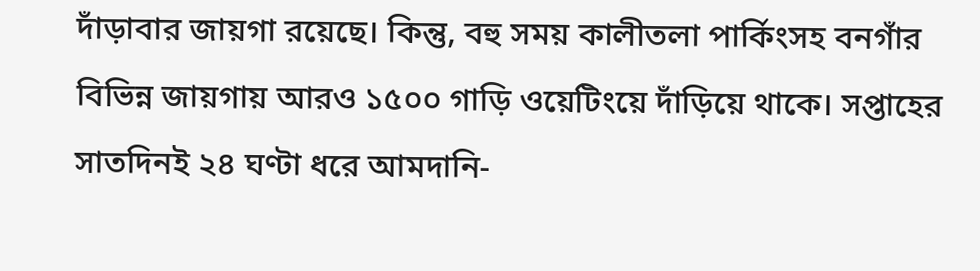দাঁড়াবার জায়গা রয়েছে। কিন্তু, বহু সময় কালীতলা পার্কিংসহ বনগাঁর বিভিন্ন জায়গায় আরও ১৫০০ গাড়ি ওয়েটিংয়ে দাঁড়িয়ে থাকে। সপ্তাহের সাতদিনই ২৪ ঘণ্টা ধরে আমদানি-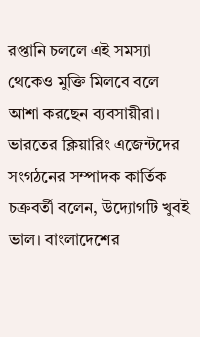রপ্তানি চললে এই সমস্যা থেকেও মুক্তি মিলবে বলে আশা করছেন ব্যবসায়ীরা।
ভারতের ক্লিয়ারিং এজেন্টদের সংগঠনের সম্পাদক কার্তিক চক্রবর্তী বলেন, উদ্যোগটি খুবই ভাল। বাংলাদেশের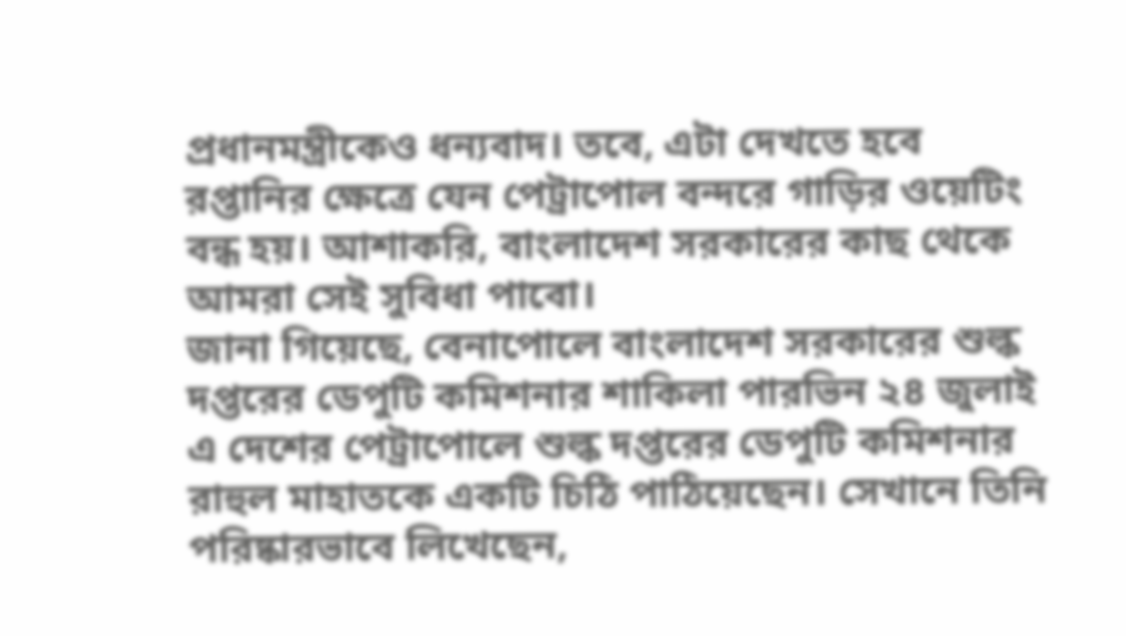প্রধানমন্ত্রীকেও ধন্যবাদ। তবে, এটা দেখতে হবে রপ্তানির ক্ষেত্রে যেন পেট্রাপোল বন্দরে গাড়ির ওয়েটিং বন্ধ হয়। আশাকরি, বাংলাদেশ সরকারের কাছ থেকে আমরা সেই সুবিধা পাবো।
জানা গিয়েছে, বেনাপোলে বাংলাদেশ সরকারের শুল্ক দপ্তরের ডেপুটি কমিশনার শাকিলা পারভিন ২৪ জুলাই এ দেশের পেট্রাপোলে শুল্ক দপ্তরের ডেপুটি কমিশনার রাহুল মাহাতকে একটি চিঠি পাঠিয়েছেন। সেখানে তিনি পরিষ্কারভাবে লিখেছেন,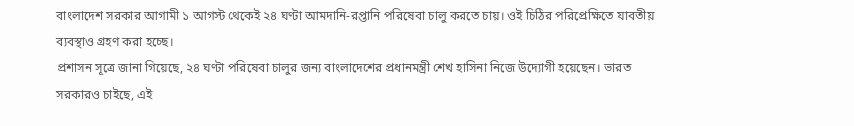বাংলাদেশ সরকার আগামী ১ আগস্ট থেকেই ২৪ ঘণ্টা আমদানি-রপ্তানি পরিষেবা চালু করতে চায়। ওই চিঠির পরিপ্রেক্ষিতে যাবতীয় ব্যবস্থাও গ্রহণ করা হচ্ছে।
প্রশাসন সূত্রে জানা গিয়েছে, ২৪ ঘণ্টা পরিষেবা চালুর জন্য বাংলাদেশের প্রধানমন্ত্রী শেখ হাসিনা নিজে উদ্যোগী হয়েছেন। ভারত সরকারও চাইছে, এই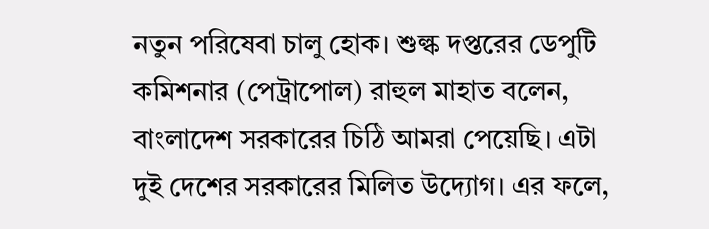নতুন পরিষেবা চালু হোক। শুল্ক দপ্তরের ডেপুটি কমিশনার (পেট্রাপোল) রাহুল মাহাত বলেন, বাংলাদেশ সরকারের চিঠি আমরা পেয়েছি। এটা দুই দেশের সরকারের মিলিত উদ্যোগ। এর ফলে,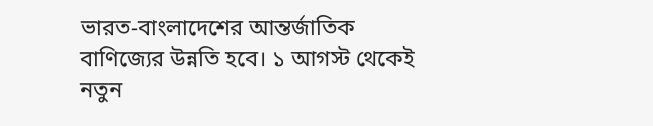ভারত-বাংলাদেশের আন্তর্জাতিক বাণিজ্যের উন্নতি হবে। ১ আগস্ট থেকেই নতুন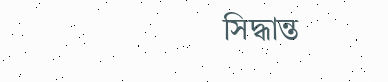সিদ্ধান্ত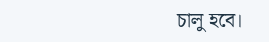চালু হবে।